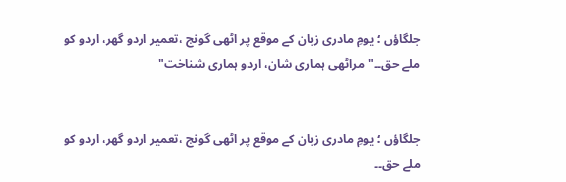جلگاؤں ؛ یومِ مادری زبان کے موقع پر اٹھی گونج ،تعمیر اردو گھر، اردو کو ملے حق۔۔"مراٹھی ہماری شان، اردو ہماری شناخت"


جلگاؤں ؛ یومِ مادری زبان کے موقع پر اٹھی گونج ،تعمیر اردو گھر، اردو کو ملے حق۔۔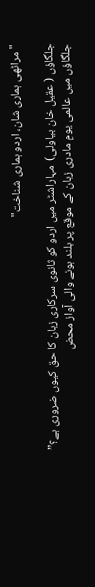"مراٹھی ہماری شان، اردو ہماری شناخت"

جلگاؤں ( عقیل خان بیاولی)  مہاراشٹر میں اردو کو ثانوی سرکاری زبان کا حق کیوں ضروری ہے؟”
جلگاؤں میں عالمی یومِ مادری زبان کے موقع پر بلند ہونے والی آواز محض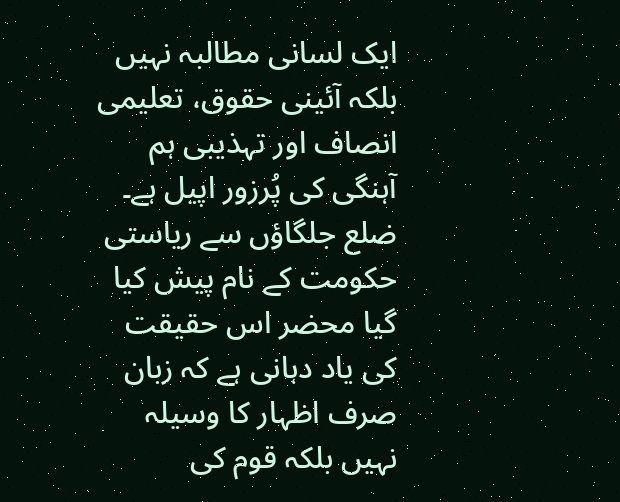ایک لسانی مطالبہ نہیں بلکہ آئینی حقوق، تعلیمی انصاف اور تہذیبی ہم آہنگی کی پُرزور اپیل ہے۔ ضلع جلگاؤں سے ریاستی حکومت کے نام پیش کیا گیا محضر اس حقیقت کی یاد دہانی ہے کہ زبان صرف اظہار کا وسیلہ نہیں بلکہ قوم کی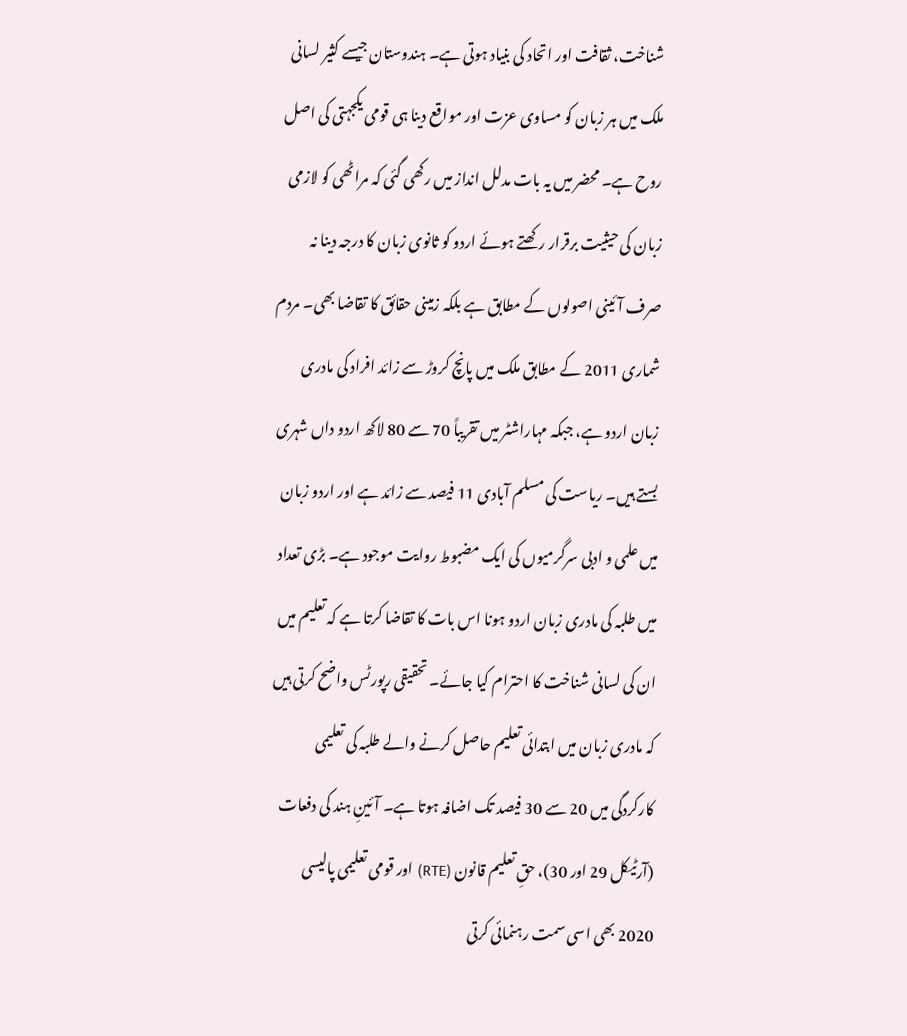شناخت، ثقافت اور اتحاد کی بنیاد ہوتی ہے۔ ہندوستان جیسے کثیر لسانی ملک میں ہر زبان کو مساوی عزت اور مواقع دینا ہی قومی یکجہتی کی اصل روح ہے۔ محضر میں یہ بات مدلل انداز میں رکھی گئی کہ مراٹھی کو لازمی زبان کی حیثیت برقرار رکھتے ہوئے اردو کو ثانوی زبان کا درجہ دینا نہ صرف آئینی اصولوں کے مطابق ہے بلکہ زمینی حقائق کا تقاضا بھی۔ مردم شماری 2011 کے مطابق ملک میں پانچ کروڑ سے زائد افراد کی مادری زبان اردو ہے، جبکہ مہاراشٹر میں تقریباً 70 سے 80 لاکھ اردو داں شہری بستے ہیں۔ ریاست کی مسلم آبادی 11 فیصد سے زائد ہے اور اردو زبان میں علمی و ادبی سرگرمیوں کی ایک مضبوط روایت موجود ہے۔ بڑی تعداد میں طلبہ کی مادری زبان اردو ہونا اس بات کا تقاضا کرتا ہے کہ تعلیم میں ان کی لسانی شناخت کا احترام کیا جائے۔ تحقیقی رپورٹس واضح کرتی ہیں کہ مادری زبان میں ابتدائی تعلیم حاصل کرنے والے طلبہ کی تعلیمی کارکردگی میں 20 سے 30 فیصد تک اضافہ ہوتا ہے۔ آئینِ ہند کی دفعات (آرٹیکل 29 اور 30)، حقِ تعلیم قانون (RTE) اور قومی تعلیمی پالیسی 2020 بھی اسی سمت رہنمائی کرتی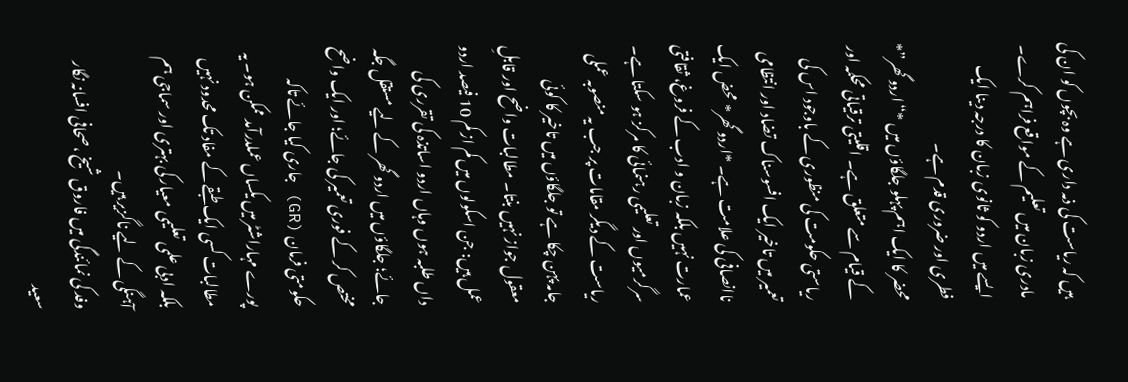ہیں کہ ریاست کی ذمہ داری ہے وہ بچوں کو ان کی مادری زبان میں تعلیم کے مواقع فراہم کرے۔ ایسے میں اردو کو ثانوی زبان کا درجہ دینا ایک فطری اور ضروری قدم ہے۔
محضر کا ایک اہم پہلو جلگاؤں میں *“اردو گھر”* کے قیام سے متعلق ہے۔ اقلیتی ترقیاتی محکمہ اور ریاستی حکومت کی منظوری کے باوجود اس کی تعمیر میں تاخیر ایک افسوسناک تضاد اور انتظامی ناانصافی کی علامت ہے۔ *اردو گھر* محض ایک عمارت نہیں بلکہ زبان و ادب کے فروغ، ثقافتی سرگرمیوں اور تعلیمی رہنمائی کا مرکز ہو سکتا ہے۔ ریاست کے دیگر مقامات پر جب یہ منصوبہ عملی جامہ پہن چکا ہے تو جلگاؤں میں تاخیر کا کوئی معقول جواز نہیں بنتا۔ مطالبات واضح اور قابلِ عمل ہیں: جن اسکولوں میں کم از کم 10 فیصد اردو داں طلبہ ہوں وہاں اردو اساتذہ کی تقرری کی جائے؛ جلگاؤں میں اردو گھر کے لیے مستقل جگہ مختص کر کے فوری تعمیر کی جائے؛ اور ایک واضح حکومتی فرمان (GR) جاری کیا جائے تاکہ پورے مہاراشٹر میں یکساں عملدرآمد ممکن ہو۔ یہ مطالبات کسی ایک طبقے کے مفاد تک محدود نہیں بلکہ ادبی علمی تعلیمی معیار کی بہتری اور سماجی ہم آہنگی کے لیے ناگزیر ہیں۔
وفد کی نمائندگی میں فاروق شیخ ،صحافی افسانہ نگار سعید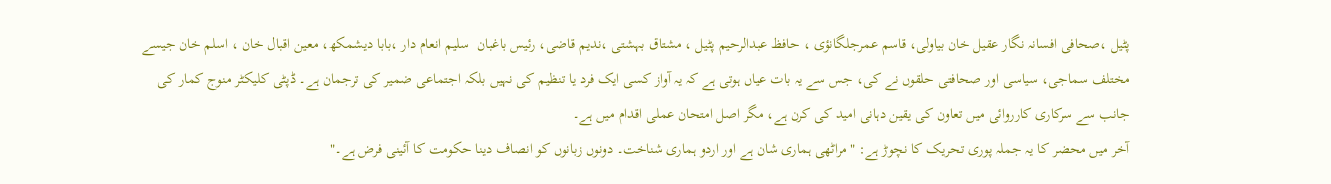پٹیل ،صحافی افسانہ نگار عقیل خان بیاولی، قاسم عمرجلگانؤی ، حافظ عبدالرحیم پٹیل ، مشتاق بہشتی ،ندیم قاضی، رئیس باغبان ‌ سلیم انعام دار ،بابا دیشمکھ، معین اقبال خان ، اسلم خان جیسے مختلف سماجی، سیاسی اور صحافتی حلقوں نے کی، جس سے یہ بات عیاں ہوتی ہے کہ یہ آواز کسی ایک فرد یا تنظیم کی نہیں بلکہ اجتماعی ضمیر کی ترجمان ہے۔ ڈپٹی کلیکٹر منوج کمار کی جانب سے سرکاری کارروائی میں تعاون کی یقین دہانی امید کی کرن ہے، مگر اصل امتحان عملی اقدام میں ہے۔
آخر میں محضر کا یہ جملہ پوری تحریک کا نچوڑ ہے: "مراٹھی ہماری شان ہے اور اردو ہماری شناخت۔ دونوں زبانوں کو انصاف دینا حکومت کا آئینی فرض ہے۔"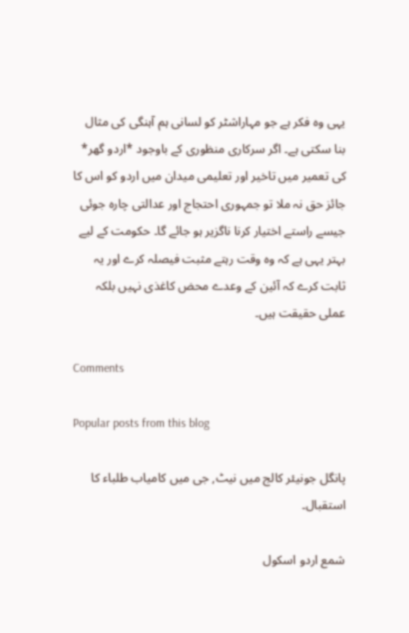یہی وہ فکر ہے جو مہاراشٹر کو لسانی ہم آہنگی کی مثال بنا سکتی ہے۔ اگر سرکاری منظوری کے باوجود *اردو گھر* کی تعمیر میں تاخیر اور تعلیمی میدان میں اردو کو اس کا جائز حق نہ ملا تو جمہوری احتجاج اور عدالتی چارہ جوئی جیسے راستے اختیار کرنا ناگزیر ہو جائے گا۔ حکومت کے لیے بہتر یہی ہے کہ وہ وقت رہتے مثبت فیصلہ کرے اور یہ ثابت کرے کہ آئین کے وعدے محض کاغذی نہیں بلکہ عملی حقیقت ہیں۔

Comments

Popular posts from this blog

پانگل جونیئر کالج میں نیٹ, جی میں کامیاب طلباء کا استقبال۔

شمع اردو اسکول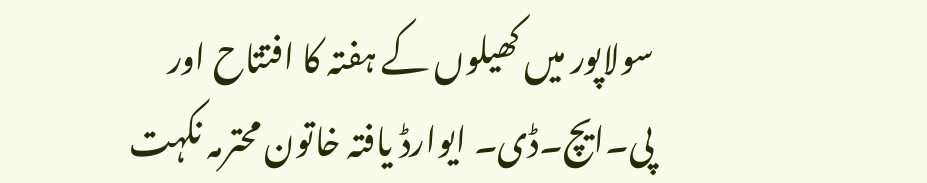سولاپور میں کھیلوں کے ہفتہ کا افتتاح اور پی۔ایچ۔ڈی۔ ایوارڈ یافتہ خاتون محترمہ نکہت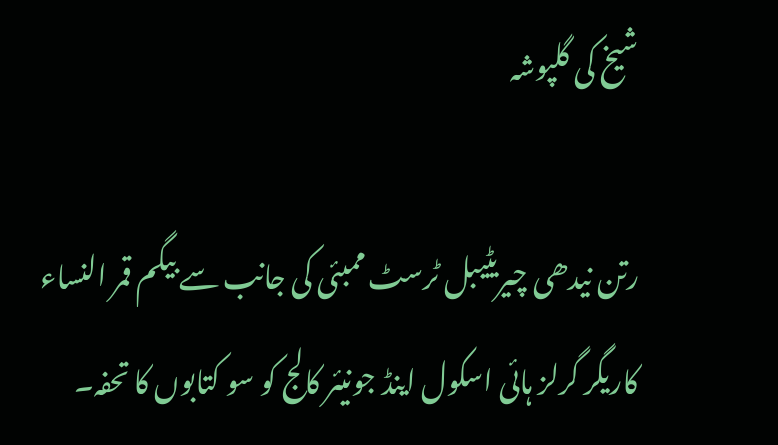شیخ کی گلپوشہ

رتن نیدھی چیریٹیبل ٹرسٹ ممبئی کی جانب سے بیگم قمر النساء کاریگر گرلز ہائی اسکول اینڈ جونیئر کالج کو سو کتابوں کا تحفہ۔